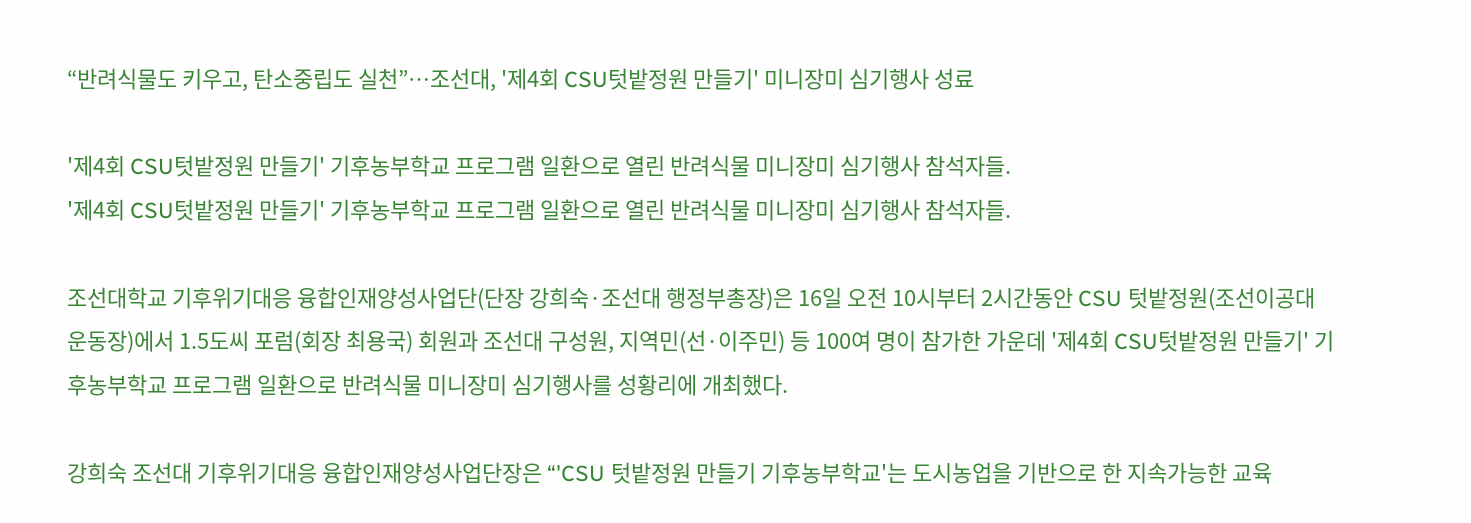“반려식물도 키우고, 탄소중립도 실천”…조선대, '제4회 CSU텃밭정원 만들기' 미니장미 심기행사 성료

'제4회 CSU텃밭정원 만들기' 기후농부학교 프로그램 일환으로 열린 반려식물 미니장미 심기행사 참석자들.
'제4회 CSU텃밭정원 만들기' 기후농부학교 프로그램 일환으로 열린 반려식물 미니장미 심기행사 참석자들.

조선대학교 기후위기대응 융합인재양성사업단(단장 강희숙·조선대 행정부총장)은 16일 오전 10시부터 2시간동안 CSU 텃밭정원(조선이공대 운동장)에서 1.5도씨 포럼(회장 최용국) 회원과 조선대 구성원, 지역민(선·이주민) 등 100여 명이 참가한 가운데 '제4회 CSU텃밭정원 만들기' 기후농부학교 프로그램 일환으로 반려식물 미니장미 심기행사를 성황리에 개최했다.

강희숙 조선대 기후위기대응 융합인재양성사업단장은 “'CSU 텃밭정원 만들기 기후농부학교'는 도시농업을 기반으로 한 지속가능한 교육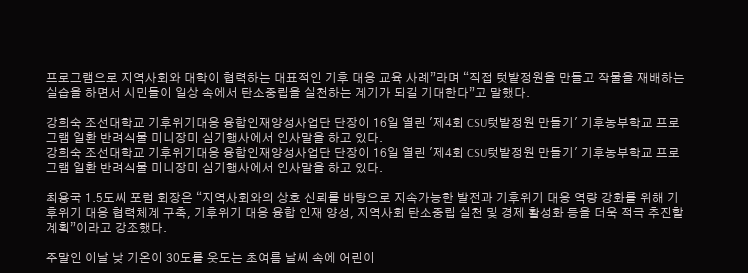프로그램으로 지역사회와 대학이 협력하는 대표적인 기후 대응 교육 사례”라며 “직접 텃밭정원을 만들고 작물을 재배하는 실습을 하면서 시민들이 일상 속에서 탄소중립을 실천하는 계기가 되길 기대한다”고 말했다.

강희숙 조선대학교 기후위기대응 융합인재양성사업단 단장이 16일 열린 '제4회 CSU텃밭정원 만들기' 기후농부학교 프로그램 일환 반려식물 미니장미 심기행사에서 인사말을 하고 있다.
강희숙 조선대학교 기후위기대응 융합인재양성사업단 단장이 16일 열린 '제4회 CSU텃밭정원 만들기' 기후농부학교 프로그램 일환 반려식물 미니장미 심기행사에서 인사말을 하고 있다.

최용국 1.5도씨 포럼 회장은 “지역사회와의 상호 신뢰를 바탕으로 지속가능한 발전과 기후위기 대응 역량 강화를 위해 기후위기 대응 협력체계 구축, 기후위기 대응 융합 인재 양성, 지역사회 탄소중립 실천 및 경제 활성화 등을 더욱 적극 추진할 계획”이라고 강조했다.

주말인 이날 낮 기온이 30도를 웃도는 초여름 날씨 속에 어린이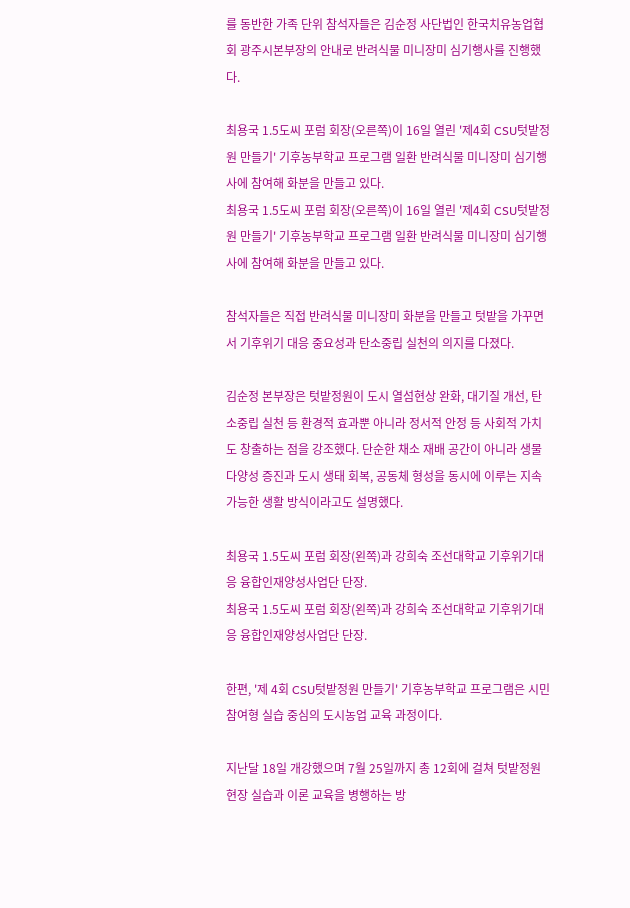를 동반한 가족 단위 참석자들은 김순정 사단법인 한국치유농업협회 광주시본부장의 안내로 반려식물 미니장미 심기행사를 진행했다.

최용국 1.5도씨 포럼 회장(오른쪽)이 16일 열린 '제4회 CSU텃밭정원 만들기' 기후농부학교 프로그램 일환 반려식물 미니장미 심기행사에 참여해 화분을 만들고 있다.
최용국 1.5도씨 포럼 회장(오른쪽)이 16일 열린 '제4회 CSU텃밭정원 만들기' 기후농부학교 프로그램 일환 반려식물 미니장미 심기행사에 참여해 화분을 만들고 있다.

참석자들은 직접 반려식물 미니장미 화분을 만들고 텃밭을 가꾸면서 기후위기 대응 중요성과 탄소중립 실천의 의지를 다졌다.

김순정 본부장은 텃밭정원이 도시 열섬현상 완화, 대기질 개선, 탄소중립 실천 등 환경적 효과뿐 아니라 정서적 안정 등 사회적 가치도 창출하는 점을 강조했다. 단순한 채소 재배 공간이 아니라 생물다양성 증진과 도시 생태 회복, 공동체 형성을 동시에 이루는 지속가능한 생활 방식이라고도 설명했다.

최용국 1.5도씨 포럼 회장(왼쪽)과 강희숙 조선대학교 기후위기대응 융합인재양성사업단 단장.
최용국 1.5도씨 포럼 회장(왼쪽)과 강희숙 조선대학교 기후위기대응 융합인재양성사업단 단장.

한편, '제 4회 CSU텃밭정원 만들기' 기후농부학교 프로그램은 시민 참여형 실습 중심의 도시농업 교육 과정이다.

지난달 18일 개강했으며 7월 25일까지 총 12회에 걸쳐 텃밭정원 현장 실습과 이론 교육을 병행하는 방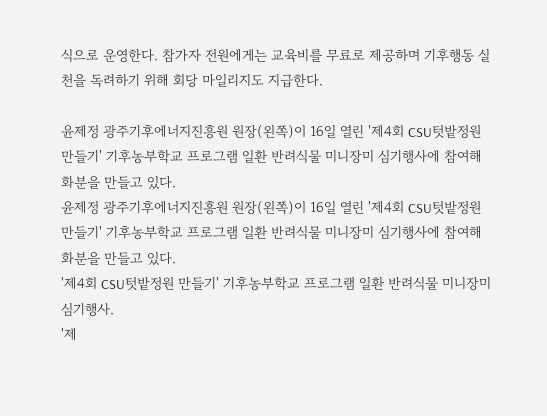식으로 운영한다. 참가자 전원에게는 교육비를 무료로 제공하며 기후행동 실천을 독려하기 위해 회당 마일리지도 지급한다.

윤제정 광주기후에너지진흥원 원장(왼쪽)이 16일 열린 '제4회 CSU텃밭정원 만들기' 기후농부학교 프로그램 일환 반려식물 미니장미 심기행사에 참여해 화분을 만들고 있다.
윤제정 광주기후에너지진흥원 원장(왼쪽)이 16일 열린 '제4회 CSU텃밭정원 만들기' 기후농부학교 프로그램 일환 반려식물 미니장미 심기행사에 참여해 화분을 만들고 있다.
'제4회 CSU텃밭정원 만들기' 기후농부학교 프로그램 일환 반려식물 미니장미 심기행사.
'제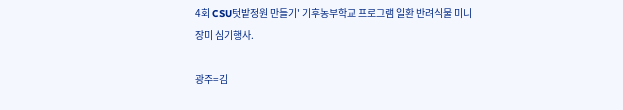4회 CSU텃밭정원 만들기' 기후농부학교 프로그램 일환 반려식물 미니장미 심기행사.

광주=김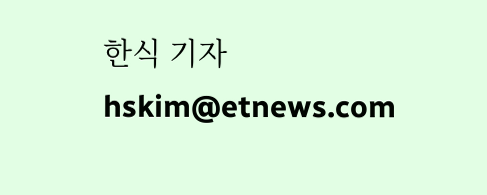한식 기자 hskim@etnews.com